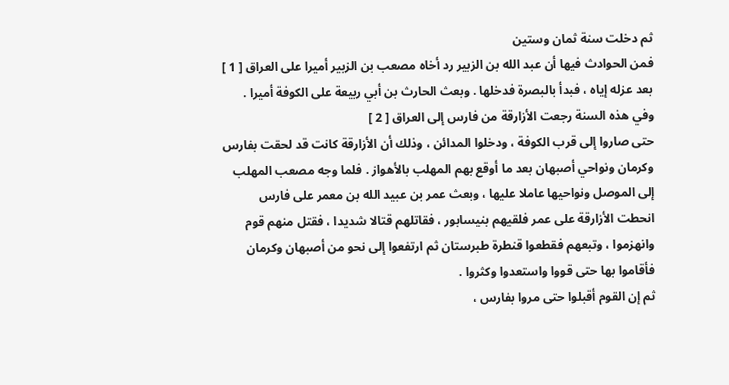ثم دخلت سنة ثمان وستين
فمن الحوادث فيها أن عبد الله بن الزبير رد أخاه مصعب بن الزبير أميرا على العراق [ 1 ]
بعد عزله إياه ، فبدأ بالبصرة فدخلها . وبعث الحارث بن أبي ربيعة على الكوفة أميرا .
وفي هذه السنة رجعت الأزارقة من فارس إلى العراق [ 2 ]
حتى صاروا إلى قرب الكوفة ، ودخلوا المدائن ، وذلك أن الأزارقة كانت قد لحقت بفارس وكرمان ونواحي أصبهان بعد ما أوقع بهم المهلب بالأهواز . فلما وجه مصعب المهلب إلى الموصل ونواحيها عاملا عليها ، وبعث عمر بن عبيد الله بن معمر على فارس انحطت الأزارقة على عمر فلقيهم بنيسابور ، فقاتلهم قتالا شديدا ، فقتل منهم قوم وانهزموا ، وتبعهم فقطعوا قنطرة طبرستان ثم ارتفعوا إلى نحو من أصبهان وكرمان فأقاموا بها حتى قووا واستعدوا وكثروا .
ثم إن القوم أقبلوا حتى مروا بفارس ،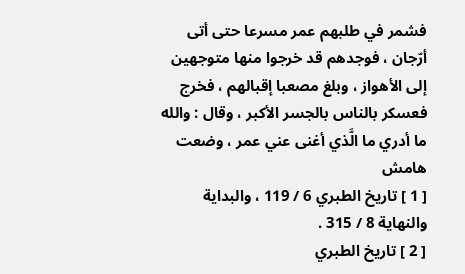فشمر في طلبهم عمر مسرعا حتى أتى أرّجان ، فوجدهم قد خرجوا منها متوجهين إلى الأهواز ، وبلغ مصعبا إقبالهم ، فخرج فعسكر بالناس بالجسر الأكبر ، وقال : والله ما أدري ما الَّذي أغنى عني عمر ، وضعت
هامش
[ 1 ] تاريخ الطبري 6 / 119 ، والبداية والنهاية 8 / 315 .
[ 2 ] تاريخ الطبري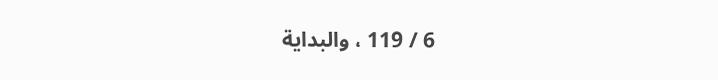6 / 119 ، والبداية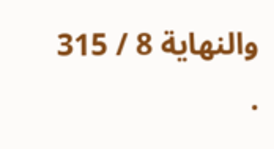والنهاية 8 / 315 .